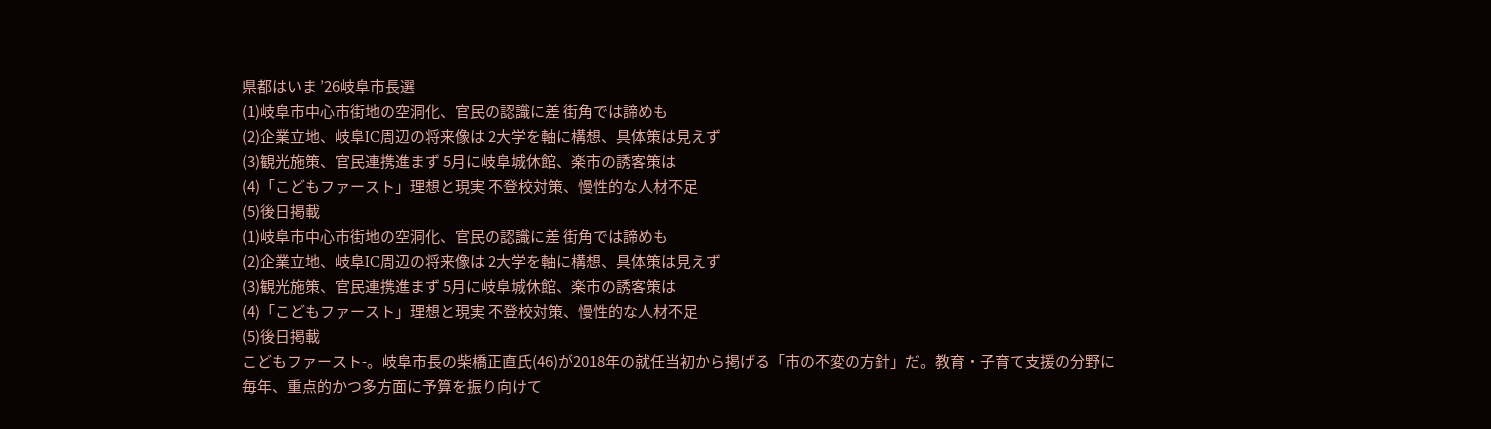県都はいま ’26岐阜市長選
(1)岐阜市中心市街地の空洞化、官民の認識に差 街角では諦めも
(2)企業立地、岐阜IC周辺の将来像は 2大学を軸に構想、具体策は見えず
(3)観光施策、官民連携進まず 5月に岐阜城休館、楽市の誘客策は
(4)「こどもファースト」理想と現実 不登校対策、慢性的な人材不足
(5)後日掲載
(1)岐阜市中心市街地の空洞化、官民の認識に差 街角では諦めも
(2)企業立地、岐阜IC周辺の将来像は 2大学を軸に構想、具体策は見えず
(3)観光施策、官民連携進まず 5月に岐阜城休館、楽市の誘客策は
(4)「こどもファースト」理想と現実 不登校対策、慢性的な人材不足
(5)後日掲載
こどもファースト-。岐阜市長の柴橋正直氏(46)が2018年の就任当初から掲げる「市の不変の方針」だ。教育・子育て支援の分野に毎年、重点的かつ多方面に予算を振り向けて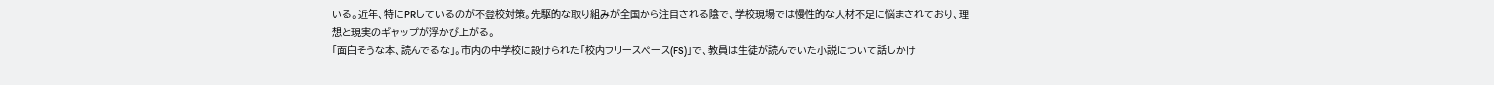いる。近年、特にPRしているのが不登校対策。先駆的な取り組みが全国から注目される陰で、学校現場では慢性的な人材不足に悩まされており、理想と現実のギャップが浮かび上がる。
「面白そうな本、読んでるな」。市内の中学校に設けられた「校内フリースペース(FS)」で、教員は生徒が読んでいた小説について話しかけ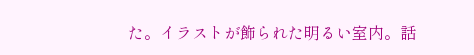た。イラストが飾られた明るい室内。話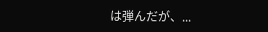は弾んだが、...